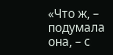«Что ж, – подумала она, – с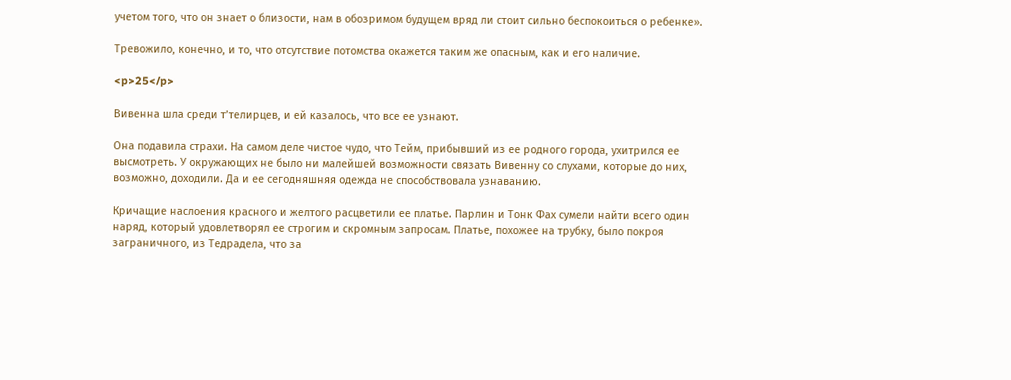учетом того, что он знает о близости, нам в обозримом будущем вряд ли стоит сильно беспокоиться о ребенке».

Тревожило, конечно, и то, что отсутствие потомства окажется таким же опасным, как и его наличие.

<p>25</p>

Вивенна шла среди т’телирцев, и ей казалось, что все ее узнают.

Она подавила страхи. На самом деле чистое чудо, что Тейм, прибывший из ее родного города, ухитрился ее высмотреть. У окружающих не было ни малейшей возможности связать Вивенну со слухами, которые до них, возможно, доходили. Да и ее сегодняшняя одежда не способствовала узнаванию.

Кричащие наслоения красного и желтого расцветили ее платье. Парлин и Тонк Фах сумели найти всего один наряд, который удовлетворял ее строгим и скромным запросам. Платье, похожее на трубку, было покроя заграничного, из Тедрадела, что за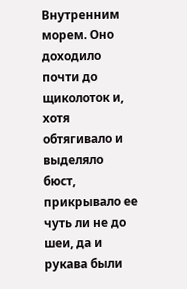Внутренним морем. Оно доходило почти до щиколоток и, хотя обтягивало и выделяло бюст, прикрывало ее чуть ли не до шеи, да и рукава были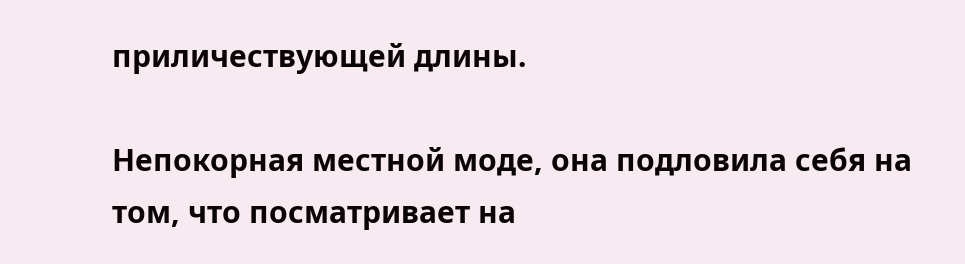приличествующей длины.

Непокорная местной моде, она подловила себя на том, что посматривает на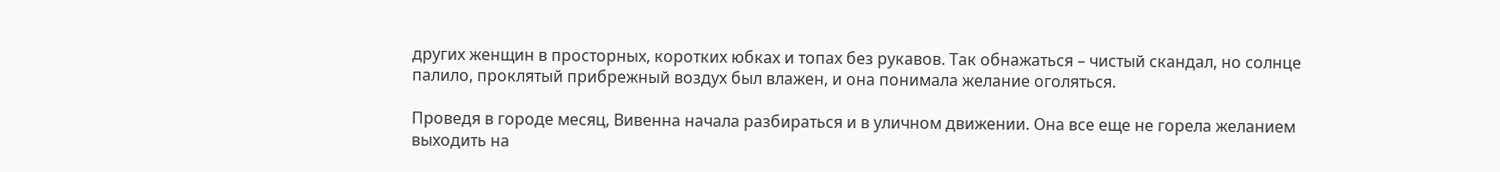других женщин в просторных, коротких юбках и топах без рукавов. Так обнажаться – чистый скандал, но солнце палило, проклятый прибрежный воздух был влажен, и она понимала желание оголяться.

Проведя в городе месяц, Вивенна начала разбираться и в уличном движении. Она все еще не горела желанием выходить на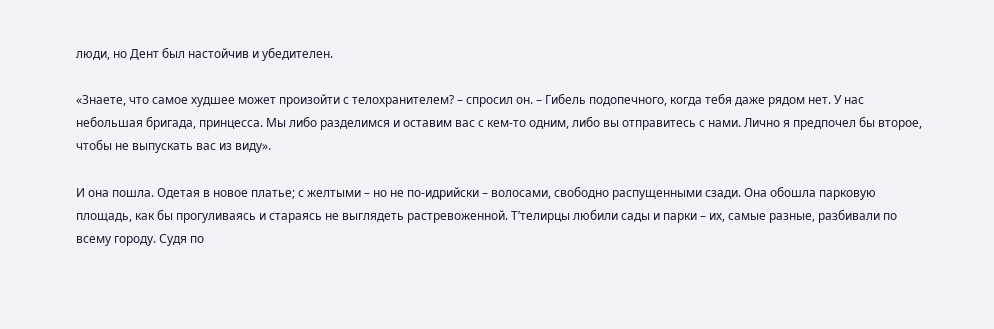люди, но Дент был настойчив и убедителен.

«Знаете, что самое худшее может произойти с телохранителем? – спросил он. – Гибель подопечного, когда тебя даже рядом нет. У нас небольшая бригада, принцесса. Мы либо разделимся и оставим вас с кем-то одним, либо вы отправитесь с нами. Лично я предпочел бы второе, чтобы не выпускать вас из виду».

И она пошла. Одетая в новое платье; с желтыми – но не по-идрийски – волосами, свободно распущенными сзади. Она обошла парковую площадь, как бы прогуливаясь и стараясь не выглядеть растревоженной. Т’телирцы любили сады и парки – их, самые разные, разбивали по всему городу. Судя по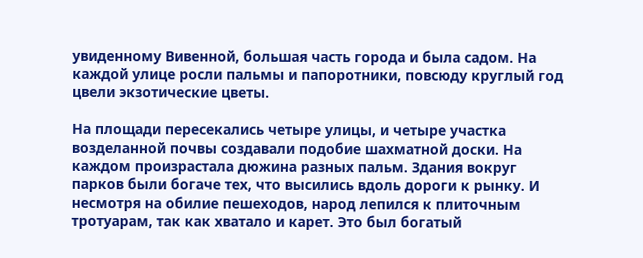увиденному Вивенной, большая часть города и была садом. На каждой улице росли пальмы и папоротники, повсюду круглый год цвели экзотические цветы.

На площади пересекались четыре улицы, и четыре участка возделанной почвы создавали подобие шахматной доски. На каждом произрастала дюжина разных пальм. Здания вокруг парков были богаче тех, что высились вдоль дороги к рынку. И несмотря на обилие пешеходов, народ лепился к плиточным тротуарам, так как хватало и карет. Это был богатый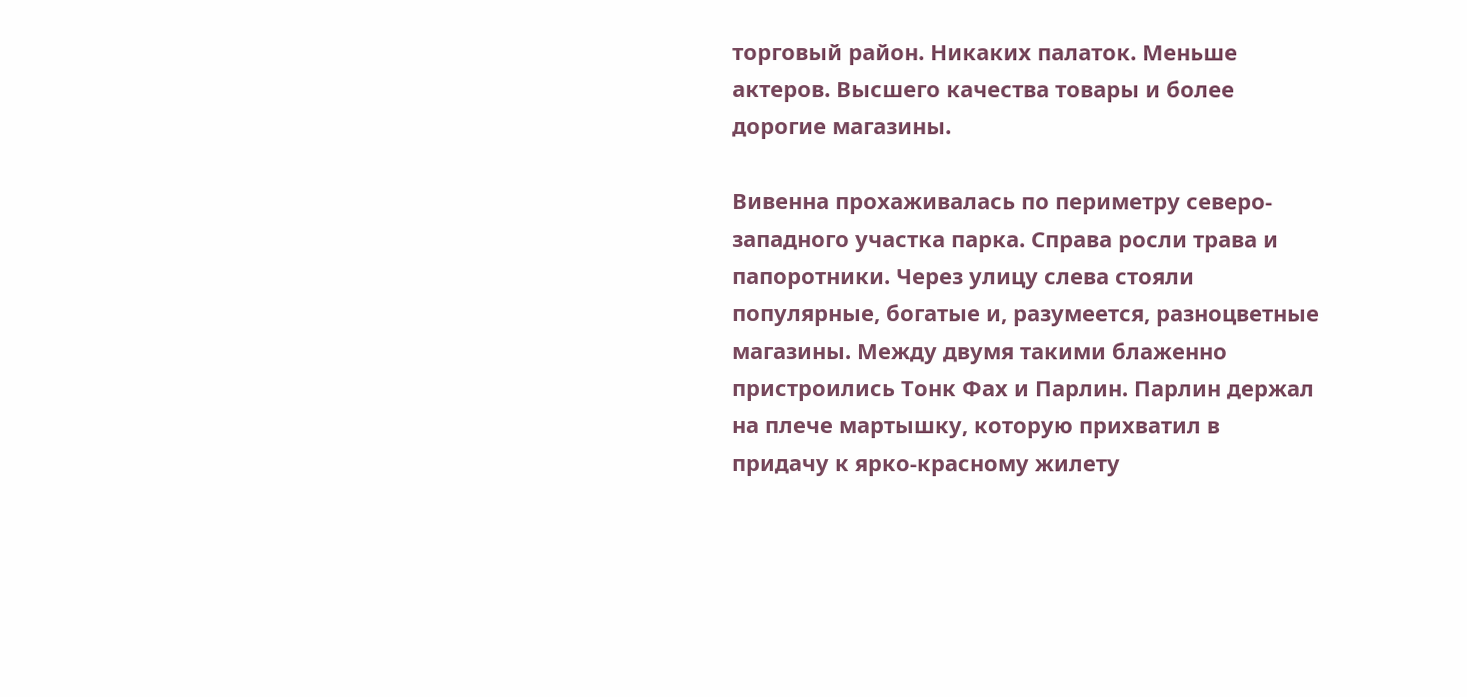торговый район. Никаких палаток. Меньше актеров. Высшего качества товары и более дорогие магазины.

Вивенна прохаживалась по периметру северо-западного участка парка. Справа росли трава и папоротники. Через улицу слева стояли популярные, богатые и, разумеется, разноцветные магазины. Между двумя такими блаженно пристроились Тонк Фах и Парлин. Парлин держал на плече мартышку, которую прихватил в придачу к ярко-красному жилету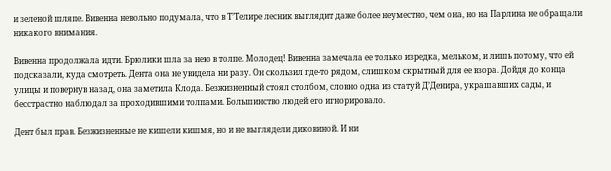и зеленой шляпе. Вивенна невольно подумала, что в Т’Телире лесник выглядит даже более неуместно, чем она, но на Парлина не обращали никакого внимания.

Вивенна продолжала идти. Брюлики шла за нею в толпе. Молодец! Вивенна замечала ее только изредка, мельком, и лишь потому, что ей подсказали, куда смотреть. Дента она не увидела ни разу. Он скользил где-то рядом, слишком скрытный для ее взора. Дойдя до конца улицы и повернув назад, она заметила Клода. Безжизненный стоял столбом, словно одна из статуй Д’Денира, украшавших сады, и бесстрастно наблюдал за проходившими толпами. Большинство людей его игнорировало.

Дент был прав. Безжизненные не кишели кишмя, но и не выглядели диковиной. И ни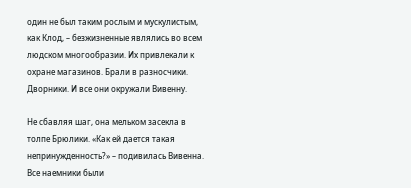один не был таким рослым и мускулистым, как Клод, – безжизненные являлись во всем людском многообразии. Их привлекали к охране магазинов. Брали в разносчики. Дворники. И все они окружали Вивенну.

Не сбавляя шаг, она мельком засекла в толпе Брюлики. «Как ей дается такая непринужденность?» – подивилась Вивенна. Все наемники были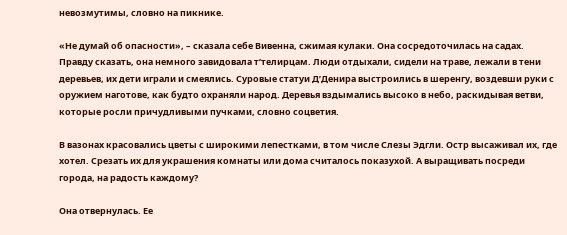невозмутимы, словно на пикнике.

«Не думай об опасности», – сказала себе Вивенна, сжимая кулаки. Она сосредоточилась на садах. Правду сказать, она немного завидовала т’телирцам. Люди отдыхали, сидели на траве, лежали в тени деревьев, их дети играли и смеялись. Суровые статуи Д’Денира выстроились в шеренгу, воздевши руки с оружием наготове, как будто охраняли народ. Деревья вздымались высоко в небо, раскидывая ветви, которые росли причудливыми пучками, словно соцветия.

В вазонах красовались цветы с широкими лепестками, в том числе Слезы Эдгли. Остр высаживал их, где хотел. Срезать их для украшения комнаты или дома считалось показухой. А выращивать посреди города, на радость каждому?

Она отвернулась. Ее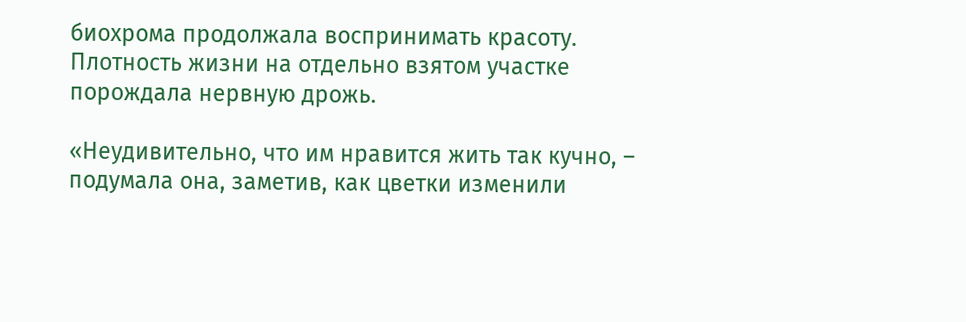биохрома продолжала воспринимать красоту. Плотность жизни на отдельно взятом участке порождала нервную дрожь.

«Неудивительно, что им нравится жить так кучно, – подумала она, заметив, как цветки изменили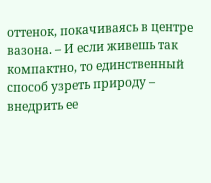оттенок, покачиваясь в центре вазона. – И если живешь так компактно, то единственный способ узреть природу – внедрить ее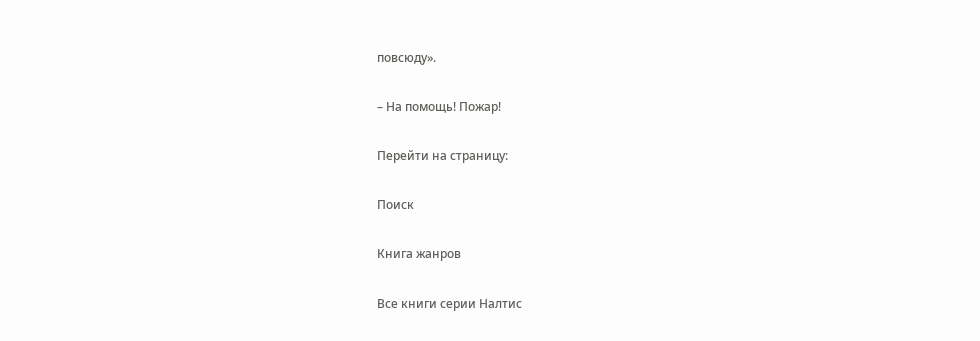повсюду».

– На помощь! Пожар!

Перейти на страницу:

Поиск

Книга жанров

Все книги серии Налтис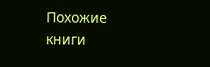Похожие книги